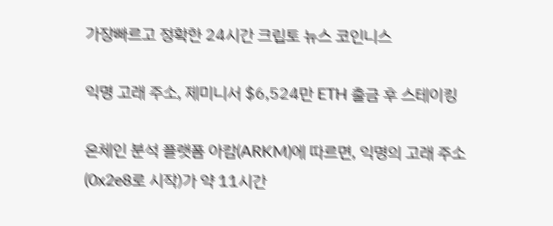가장빠르고 정확한 24시간 크립토 뉴스 코인니스

익명 고래 주소, 제미니서 $6,524만 ETH 출금 후 스테이킹

온체인 분석 플랫폼 아캄(ARKM)에 따르면, 익명의 고래 주소(0x2e8로 시작)가 약 11시간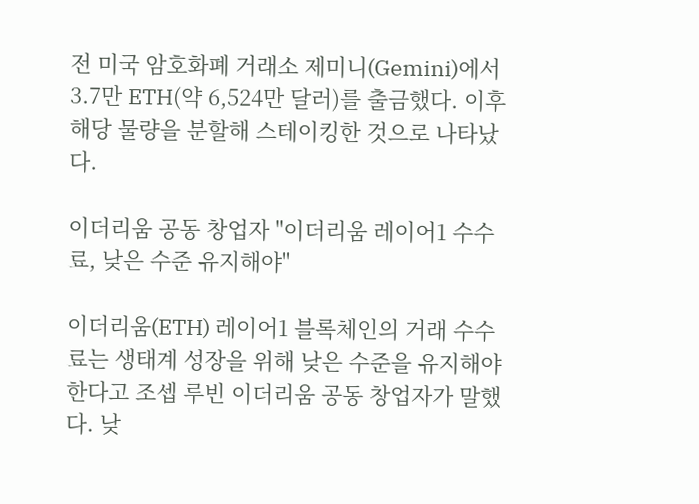전 미국 암호화폐 거래소 제미니(Gemini)에서 3.7만 ETH(약 6,524만 달러)를 출금했다. 이후 해당 물량을 분할해 스테이킹한 것으로 나타났다.

이더리움 공동 창업자 "이더리움 레이어1 수수료, 낮은 수준 유지해야"

이더리움(ETH) 레이어1 블록체인의 거래 수수료는 생태계 성장을 위해 낮은 수준을 유지해야 한다고 조셉 루빈 이더리움 공동 창업자가 말했다. 낮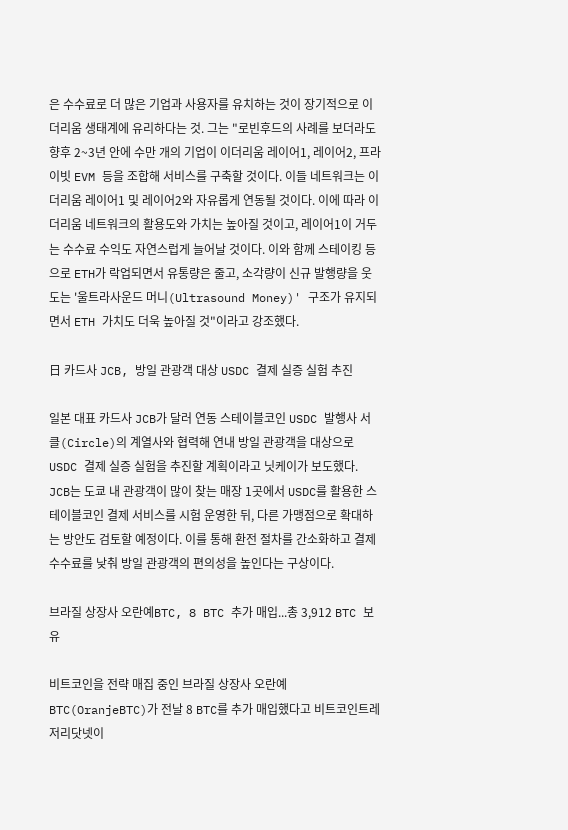은 수수료로 더 많은 기업과 사용자를 유치하는 것이 장기적으로 이더리움 생태계에 유리하다는 것. 그는 "로빈후드의 사례를 보더라도 향후 2~3년 안에 수만 개의 기업이 이더리움 레이어1, 레이어2, 프라이빗 EVM 등을 조합해 서비스를 구축할 것이다. 이들 네트워크는 이더리움 레이어1 및 레이어2와 자유롭게 연동될 것이다. 이에 따라 이더리움 네트워크의 활용도와 가치는 높아질 것이고, 레이어1이 거두는 수수료 수익도 자연스럽게 늘어날 것이다. 이와 함께 스테이킹 등으로 ETH가 락업되면서 유통량은 줄고, 소각량이 신규 발행량을 웃도는 '울트라사운드 머니(Ultrasound Money)' 구조가 유지되면서 ETH 가치도 더욱 높아질 것"이라고 강조했다.

日 카드사 JCB, 방일 관광객 대상 USDC 결제 실증 실험 추진

일본 대표 카드사 JCB가 달러 연동 스테이블코인 USDC 발행사 서클(Circle)의 계열사와 협력해 연내 방일 관광객을 대상으로 USDC 결제 실증 실험을 추진할 계획이라고 닛케이가 보도했다. JCB는 도쿄 내 관광객이 많이 찾는 매장 1곳에서 USDC를 활용한 스테이블코인 결제 서비스를 시험 운영한 뒤, 다른 가맹점으로 확대하는 방안도 검토할 예정이다. 이를 통해 환전 절차를 간소화하고 결제 수수료를 낮춰 방일 관광객의 편의성을 높인다는 구상이다.

브라질 상장사 오란예BTC, 8 BTC 추가 매입...총 3,912 BTC 보유

비트코인을 전략 매집 중인 브라질 상장사 오란예BTC(OranjeBTC)가 전날 8 BTC를 추가 매입했다고 비트코인트레저리닷넷이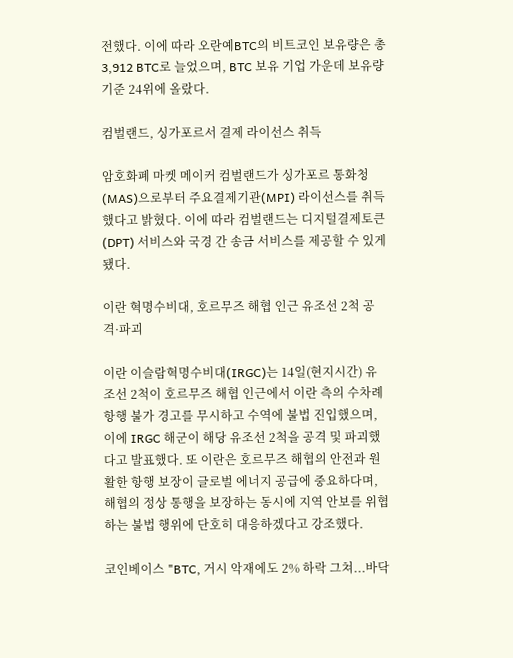전했다. 이에 따라 오란예BTC의 비트코인 보유량은 총 3,912 BTC로 늘었으며, BTC 보유 기업 가운데 보유량 기준 24위에 올랐다.

컴벌랜드, 싱가포르서 결제 라이선스 취득

암호화폐 마켓 메이커 컴벌랜드가 싱가포르 통화청(MAS)으로부터 주요결제기관(MPI) 라이선스를 취득했다고 밝혔다. 이에 따라 컴벌랜드는 디지털결제토큰(DPT) 서비스와 국경 간 송금 서비스를 제공할 수 있게 됐다.

이란 혁명수비대, 호르무즈 해협 인근 유조선 2척 공격·파괴

이란 이슬람혁명수비대(IRGC)는 14일(현지시간) 유조선 2척이 호르무즈 해협 인근에서 이란 측의 수차례 항행 불가 경고를 무시하고 수역에 불법 진입했으며, 이에 IRGC 해군이 해당 유조선 2척을 공격 및 파괴했다고 발표했다. 또 이란은 호르무즈 해협의 안전과 원활한 항행 보장이 글로벌 에너지 공급에 중요하다며, 해협의 정상 통행을 보장하는 동시에 지역 안보를 위협하는 불법 행위에 단호히 대응하겠다고 강조했다.

코인베이스 "BTC, 거시 악재에도 2% 하락 그쳐...바닥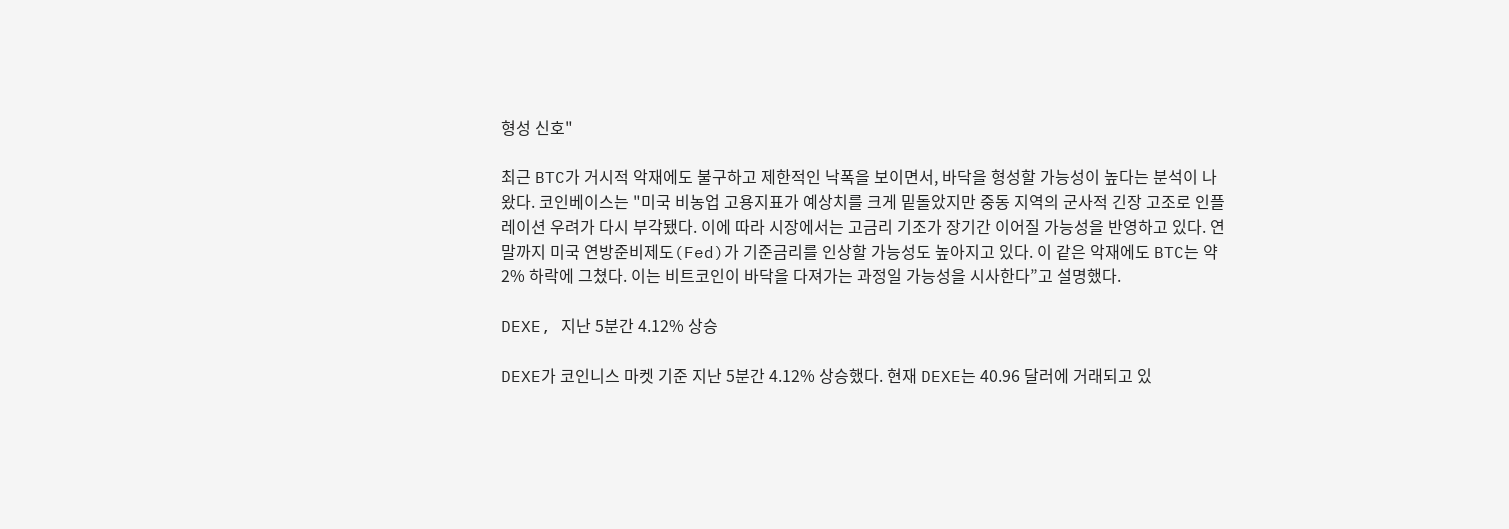형성 신호"

최근 BTC가 거시적 악재에도 불구하고 제한적인 낙폭을 보이면서, 바닥을 형성할 가능성이 높다는 분석이 나왔다. 코인베이스는 "미국 비농업 고용지표가 예상치를 크게 밑돌았지만 중동 지역의 군사적 긴장 고조로 인플레이션 우려가 다시 부각됐다. 이에 따라 시장에서는 고금리 기조가 장기간 이어질 가능성을 반영하고 있다. 연말까지 미국 연방준비제도(Fed)가 기준금리를 인상할 가능성도 높아지고 있다. 이 같은 악재에도 BTC는 약 2% 하락에 그쳤다. 이는 비트코인이 바닥을 다져가는 과정일 가능성을 시사한다”고 설명했다.

DEXE, 지난 5분간 4.12% 상승

DEXE가 코인니스 마켓 기준 지난 5분간 4.12% 상승했다. 현재 DEXE는 40.96 달러에 거래되고 있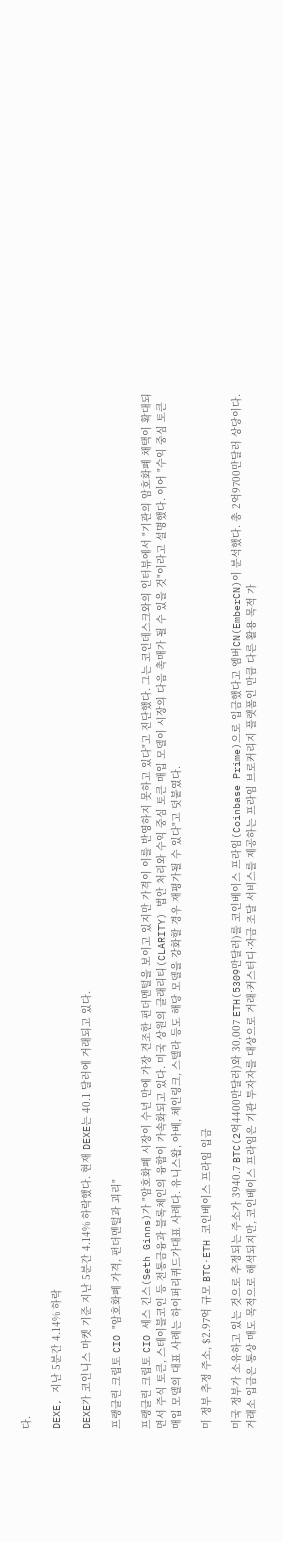다.

DEXE, 지난 5분간 4.14% 하락

DEXE가 코인니스 마켓 기준 지난 5분간 4.14% 하락했다. 현재 DEXE는 40.1 달러에 거래되고 있다.

프랭클린 크립토 CIO "암호화폐 가격, 펀더멘털과 괴리"

프랭클린 크립토 CIO 세스 긴스(Seth Ginns)가 "암호화폐 시장이 수년 만에 가장 견조한 펀더멘털을 보이고 있지만 가격이 이를 반영하지 못하고 있다"고 진단했다. 그는 코인데스크와의 인터뷰에서 "기관의 암호화폐 채택이 확대되면서 주식 토큰, 스테이블코인 등 전통금융과 블록체인의 융합이 가속화되고 있다. 미국 상원의 클래리티(CLARITY) 법안 처리와 수익 중심 토큰 매입 모델이 시장의 다음 촉매가 될 수 있을 것"이라고 설명했다. 이어 "수익 중심 토큰 매입 모델의 대표 사례는 하이퍼리퀴드가대표 사례다. 유니스왑, 아베, 체인링크, 스텔라 등도 해당 모델을 강화할 경우 재평가될 수 있다"고 덧붙였다.

미 정부 추정 주소, $2.97억 규모 BTC·ETH 코인베이스 프라임 입금

미국 정부가 소유하고 있는 것으로 추정되는 주소가 3940.7 BTC(2억4400만달러)와 30,007 ETH(5309만달러)를 코인베이스 프라임(Coinbase Prime)으로 입금했다고 엠버CN(EmberCN)이 분석했다. 총 2억9700만달러 상당이다. 거래소 입금은 통상 매도 목적으로 해석되지만, 코인베이스 프라임은 기관 투자자를 대상으로 거래·커스터디·자금 조달 서비스를 제공하는 프라임 브로커리지 플랫폼인 만큼 다른 활용 목적 가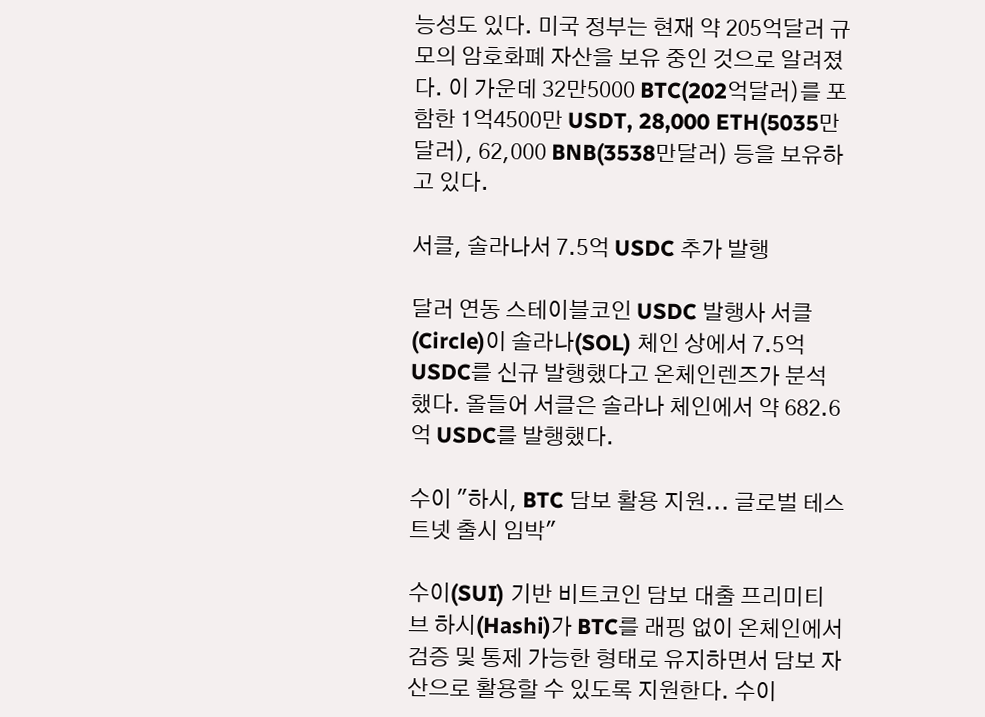능성도 있다. 미국 정부는 현재 약 205억달러 규모의 암호화폐 자산을 보유 중인 것으로 알려졌다. 이 가운데 32만5000 BTC(202억달러)를 포함한 1억4500만 USDT, 28,000 ETH(5035만달러), 62,000 BNB(3538만달러) 등을 보유하고 있다.

서클, 솔라나서 7.5억 USDC 추가 발행

달러 연동 스테이블코인 USDC 발행사 서클(Circle)이 솔라나(SOL) 체인 상에서 7.5억 USDC를 신규 발행했다고 온체인렌즈가 분석했다. 올들어 서클은 솔라나 체인에서 약 682.6억 USDC를 발행했다.

수이 "하시, BTC 담보 활용 지원... 글로벌 테스트넷 출시 임박"

수이(SUI) 기반 비트코인 담보 대출 프리미티브 하시(Hashi)가 BTC를 래핑 없이 온체인에서 검증 및 통제 가능한 형태로 유지하면서 담보 자산으로 활용할 수 있도록 지원한다. 수이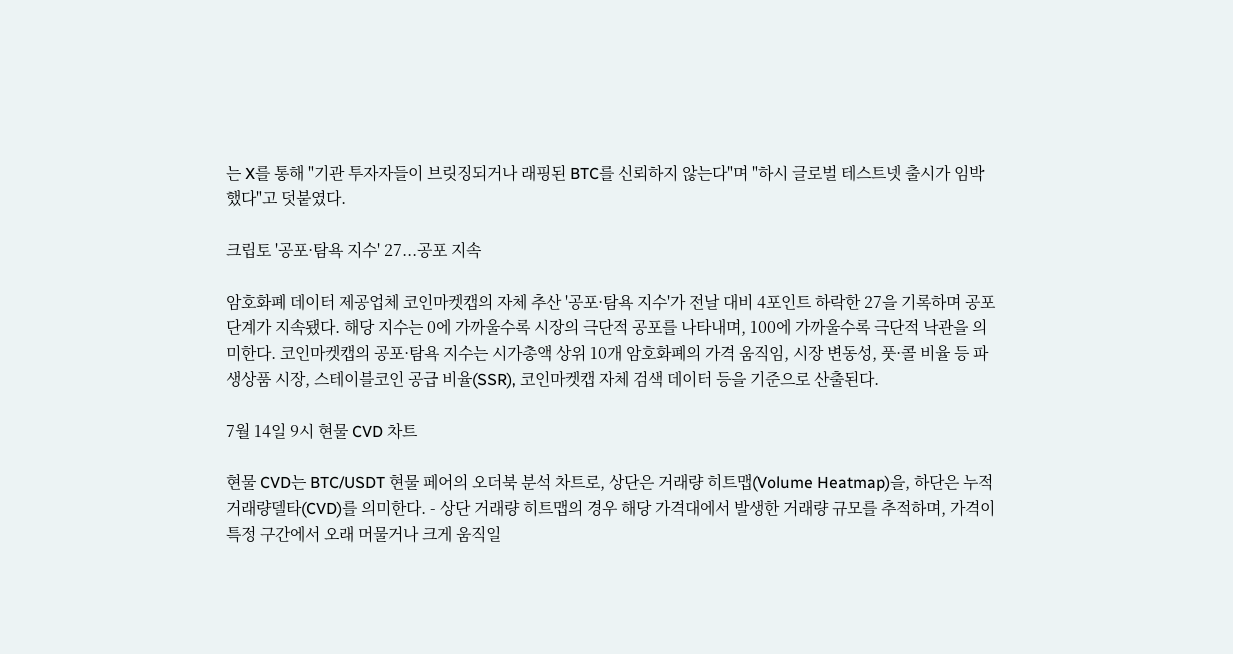는 X를 통해 "기관 투자자들이 브릿징되거나 래핑된 BTC를 신뢰하지 않는다"며 "하시 글로벌 테스트넷 출시가 임박했다"고 덧붙였다.

크립토 '공포·탐욕 지수' 27...공포 지속

암호화폐 데이터 제공업체 코인마켓캡의 자체 추산 '공포·탐욕 지수'가 전날 대비 4포인트 하락한 27을 기록하며 공포 단계가 지속됐다. 해당 지수는 0에 가까울수록 시장의 극단적 공포를 나타내며, 100에 가까울수록 극단적 낙관을 의미한다. 코인마켓캡의 공포·탐욕 지수는 시가총액 상위 10개 암호화폐의 가격 움직임, 시장 변동성, 풋·콜 비율 등 파생상품 시장, 스테이블코인 공급 비율(SSR), 코인마켓캡 자체 검색 데이터 등을 기준으로 산출된다.

7월 14일 9시 현물 CVD 차트

현물 CVD는 BTC/USDT 현물 페어의 오더북 분석 차트로, 상단은 거래량 히트맵(Volume Heatmap)을, 하단은 누적거래량델타(CVD)를 의미한다. - 상단 거래량 히트맵의 경우 해당 가격대에서 발생한 거래량 규모를 추적하며, 가격이 특정 구간에서 오래 머물거나 크게 움직일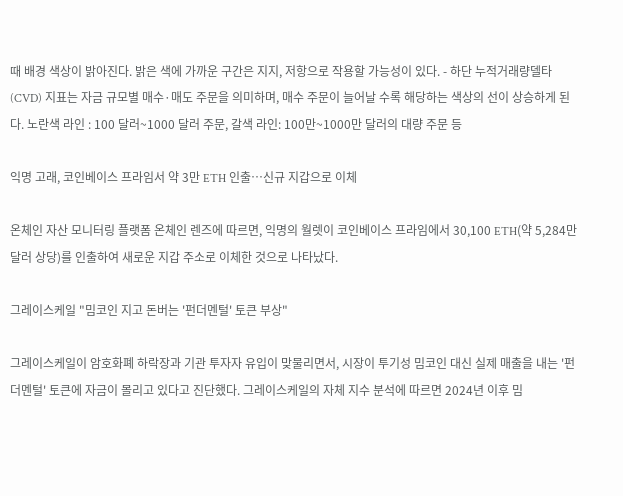때 배경 색상이 밝아진다. 밝은 색에 가까운 구간은 지지, 저항으로 작용할 가능성이 있다. - 하단 누적거래량델타(CVD) 지표는 자금 규모별 매수·매도 주문을 의미하며, 매수 주문이 늘어날 수록 해당하는 색상의 선이 상승하게 된다. 노란색 라인 : 100 달러~1000 달러 주문, 갈색 라인: 100만~1000만 달러의 대량 주문 등

익명 고래, 코인베이스 프라임서 약 3만 ETH 인출…신규 지갑으로 이체

온체인 자산 모니터링 플랫폼 온체인 렌즈에 따르면, 익명의 월렛이 코인베이스 프라임에서 30,100 ETH(약 5,284만 달러 상당)를 인출하여 새로운 지갑 주소로 이체한 것으로 나타났다.

그레이스케일 "밈코인 지고 돈버는 '펀더멘털' 토큰 부상"

그레이스케일이 암호화폐 하락장과 기관 투자자 유입이 맞물리면서, 시장이 투기성 밈코인 대신 실제 매출을 내는 '펀더멘털' 토큰에 자금이 몰리고 있다고 진단했다. 그레이스케일의 자체 지수 분석에 따르면 2024년 이후 밈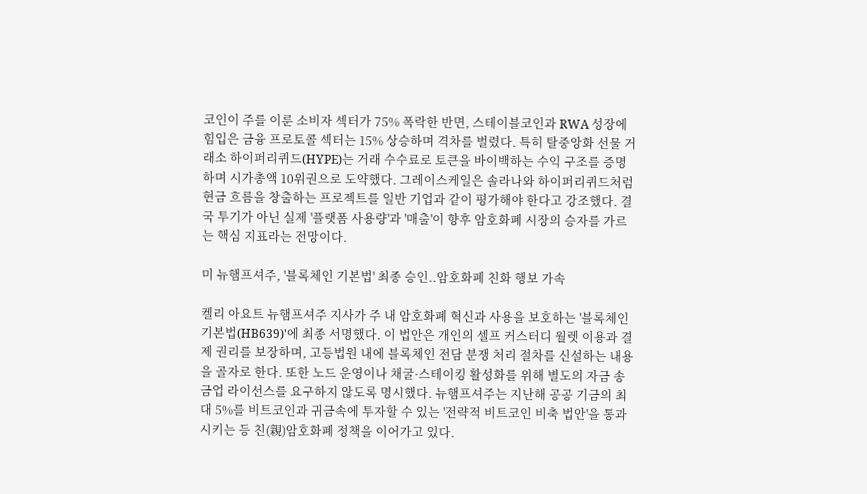코인이 주를 이룬 소비자 섹터가 75% 폭락한 반면, 스테이블코인과 RWA 성장에 힘입은 금융 프로토콜 섹터는 15% 상승하며 격차를 벌렸다. 특히 탈중앙화 선물 거래소 하이퍼리퀴드(HYPE)는 거래 수수료로 토큰을 바이백하는 수익 구조를 증명하며 시가총액 10위권으로 도약했다. 그레이스케일은 솔라나와 하이퍼리퀴드처럼 현금 흐름을 창출하는 프로젝트를 일반 기업과 같이 평가해야 한다고 강조했다. 결국 투기가 아닌 실제 '플랫폼 사용량'과 '매출'이 향후 암호화폐 시장의 승자를 가르는 핵심 지표라는 전망이다.

미 뉴햄프셔주, '블록체인 기본법' 최종 승인..암호화폐 친화 행보 가속

켈리 아요트 뉴햄프셔주 지사가 주 내 암호화폐 혁신과 사용을 보호하는 '블록체인 기본법(HB639)'에 최종 서명했다. 이 법안은 개인의 셀프 커스터디 월렛 이용과 결제 권리를 보장하며, 고등법원 내에 블록체인 전담 분쟁 처리 절차를 신설하는 내용을 골자로 한다. 또한 노드 운영이나 채굴·스테이킹 활성화를 위해 별도의 자금 송금업 라이선스를 요구하지 않도록 명시했다. 뉴햄프셔주는 지난해 공공 기금의 최대 5%를 비트코인과 귀금속에 투자할 수 있는 '전략적 비트코인 비축 법안'을 통과시키는 등 친(親)암호화폐 정책을 이어가고 있다.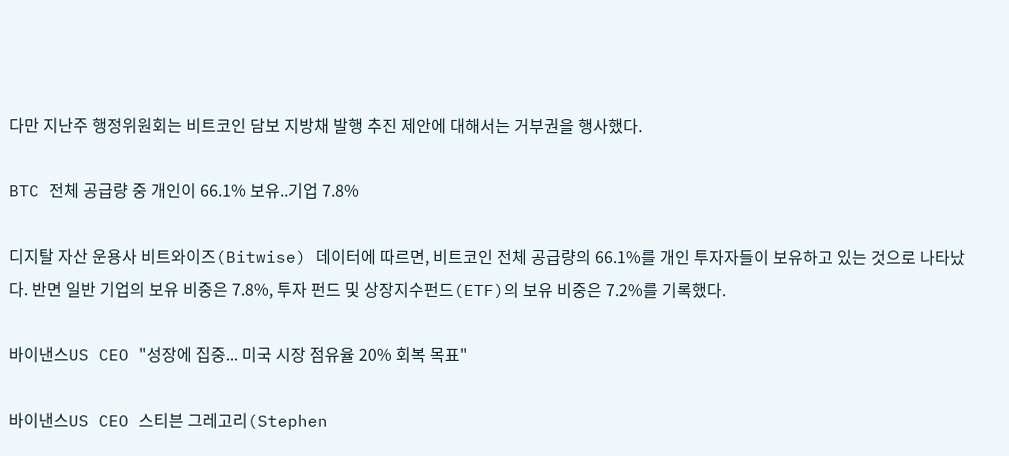다만 지난주 행정위원회는 비트코인 담보 지방채 발행 추진 제안에 대해서는 거부권을 행사했다.

BTC 전체 공급량 중 개인이 66.1% 보유..기업 7.8%

디지탈 자산 운용사 비트와이즈(Bitwise) 데이터에 따르면, 비트코인 전체 공급량의 66.1%를 개인 투자자들이 보유하고 있는 것으로 나타났다. 반면 일반 기업의 보유 비중은 7.8%, 투자 펀드 및 상장지수펀드(ETF)의 보유 비중은 7.2%를 기록했다.

바이낸스US CEO "성장에 집중... 미국 시장 점유율 20% 회복 목표"

바이낸스US CEO 스티븐 그레고리(Stephen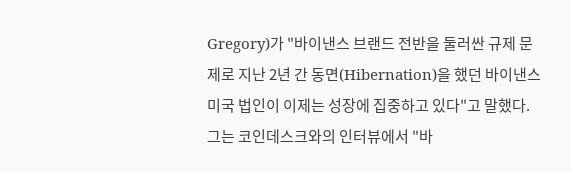Gregory)가 "바이낸스 브랜드 전반을 둘러싼 규제 문제로 지난 2년 간 동면(Hibernation)을 했던 바이낸스 미국 법인이 이제는 성장에 집중하고 있다"고 말했다. 그는 코인데스크와의 인터뷰에서 "바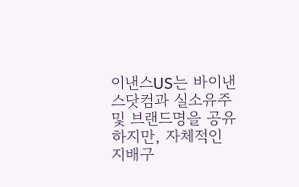이낸스US는 바이낸스닷컴과 실소유주 및 브랜드명을 공유하지만, 자체적인 지배구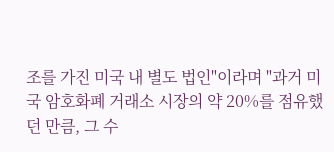조를 가진 미국 내 별도 법인"이라며 "과거 미국 암호화폐 거래소 시장의 약 20%를 점유했던 만큼, 그 수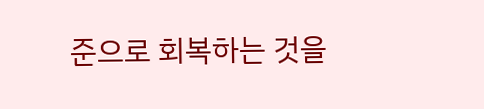준으로 회복하는 것을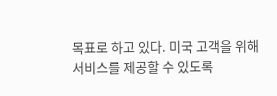목표로 하고 있다. 미국 고객을 위해 서비스를 제공할 수 있도록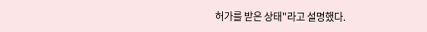허가를 받은 상태"라고 설명했다.